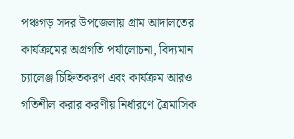পঞ্চগড় সদর উপজেলায় গ্রাম আদালতের কার্যক্রমের অগ্রগতি পর্যালোচনা, বিদ্যমান চ্যালেঞ্জ চিহ্নিতকরণ এবং কার্যক্রম আরও গতিশীল করার করণীয় নির্ধারণে ত্রৈমাসিক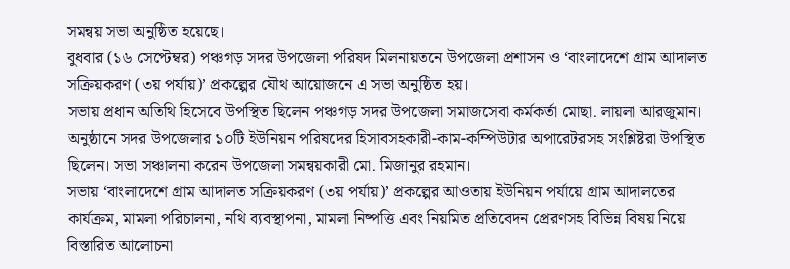সমন্বয় সভা অনুষ্ঠিত হয়েছে।
বুধবার (১৬ সেপ্টেম্বর) পঞ্চগড় সদর উপজেলা পরিষদ মিলনায়তনে উপজেলা প্রশাসন ও ‘বাংলাদেশে গ্রাম আদালত সক্রিয়করণ (৩য় পর্যায়)’ প্রকল্পের যৌথ আয়োজনে এ সভা অনুষ্ঠিত হয়।
সভায় প্রধান অতিথি হিসেবে উপস্থিত ছিলেন পঞ্চগড় সদর উপজেলা সমাজসেবা কর্মকর্তা মোছা. লায়লা আরজুমান। অনুষ্ঠানে সদর উপজেলার ১০টি ইউনিয়ন পরিষদের হিসাবসহকারী-কাম-কম্পিউটার অপারেটরসহ সংশ্লিষ্টরা উপস্থিত ছিলেন। সভা সঞ্চালনা করেন উপজেলা সমন্বয়কারী মো. মিজানুর রহমান।
সভায় ‘বাংলাদেশে গ্রাম আদালত সক্রিয়করণ (৩য় পর্যায়)’ প্রকল্পের আওতায় ইউনিয়ন পর্যায়ে গ্রাম আদালতের কার্যক্রম, মামলা পরিচালনা, নথি ব্যবস্থাপনা, মামলা নিষ্পত্তি এবং নিয়মিত প্রতিবেদন প্রেরণসহ বিভিন্ন বিষয় নিয়ে বিস্তারিত আলোচনা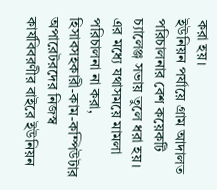করা হয়।
ইউনিয়ন পর্যায়ে গ্রাম আদালত পরিচালনার বেশ কয়েকটি চ্যালেঞ্জ সভায় তুলে ধরা হয়। এর মধ্যে যথাসময়ে মামলা পরিচালনা না করা, হিসাবসহকারী-কাম-কম্পিউটার অপারেটরদের নিজস্ব কার্যবিবরণীর বাইরে ইউনিয়ন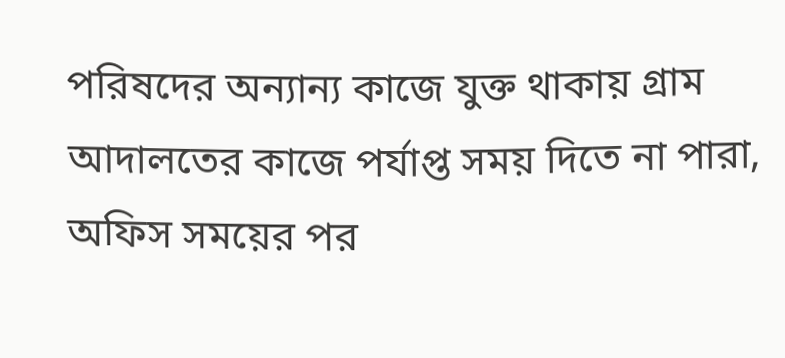পরিষদের অন্যান্য কাজে যুক্ত থাকায় গ্রাম আদালতের কাজে পর্যাপ্ত সময় দিতে না পারা, অফিস সময়ের পর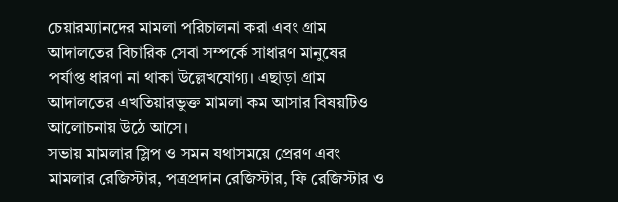চেয়ারম্যানদের মামলা পরিচালনা করা এবং গ্রাম আদালতের বিচারিক সেবা সম্পর্কে সাধারণ মানুষের পর্যাপ্ত ধারণা না থাকা উল্লেখযোগ্য। এছাড়া গ্রাম আদালতের এখতিয়ারভুক্ত মামলা কম আসার বিষয়টিও আলোচনায় উঠে আসে।
সভায় মামলার স্লিপ ও সমন যথাসময়ে প্রেরণ এবং মামলার রেজিস্টার, পত্রপ্রদান রেজিস্টার, ফি রেজিস্টার ও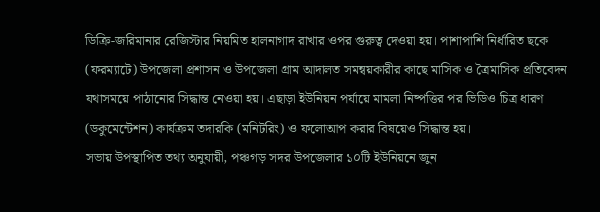ডিক্রি-জরিমানার রেজিস্টার নিয়মিত হালনাগাদ রাখার ওপর গুরুত্ব দেওয়া হয়। পাশাপাশি নির্ধারিত ছকে (ফরম্যাটে) উপজেলা প্রশাসন ও উপজেলা গ্রাম আদালত সমন্বয়কারীর কাছে মাসিক ও ত্রৈমাসিক প্রতিবেদন যথাসময়ে পাঠানোর সিদ্ধান্ত নেওয়া হয়। এছাড়া ইউনিয়ন পর্যায়ে মামলা নিষ্পত্তির পর ভিডিও চিত্র ধারণ (ডকুমেন্টেশন) কার্যক্রম তদারকি (মনিটরিং) ও ফলোআপ করার বিষয়েও সিদ্ধান্ত হয়।
সভায় উপস্থাপিত তথ্য অনুযায়ী, পঞ্চগড় সদর উপজেলার ১০টি ইউনিয়নে জুন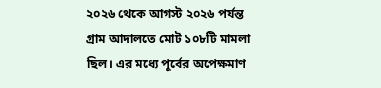২০২৬ থেকে আগস্ট ২০২৬ পর্যন্ত গ্রাম আদালতে মোট ১০৮টি মামলা ছিল। এর মধ্যে পূর্বের অপেক্ষমাণ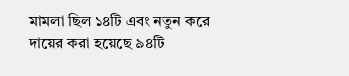মামলা ছিল ১৪টি এবং নতুন করে দায়ের করা হয়েছে ৯৪টি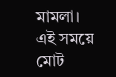মামলা। এই সময়ে মোট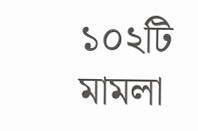১০২টি মামলা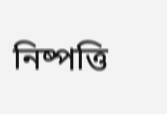নিষ্পত্তি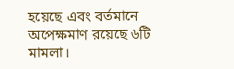হয়েছে এবং বর্তমানে অপেক্ষমাণ রয়েছে ৬টি মামলা।